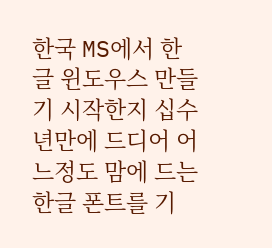한국 MS에서 한글 윈도우스 만들기 시작한지 십수년만에 드디어 어느정도 맘에 드는 한글 폰트를 기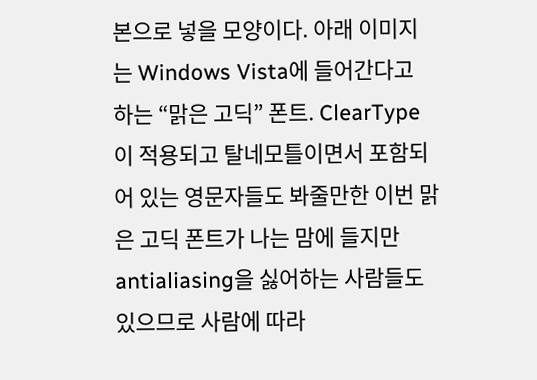본으로 넣을 모양이다. 아래 이미지는 Windows Vista에 들어간다고 하는 “맑은 고딕” 폰트. ClearType이 적용되고 탈네모틀이면서 포함되어 있는 영문자들도 봐줄만한 이번 맑은 고딕 폰트가 나는 맘에 들지만 antialiasing을 싫어하는 사람들도 있으므로 사람에 따라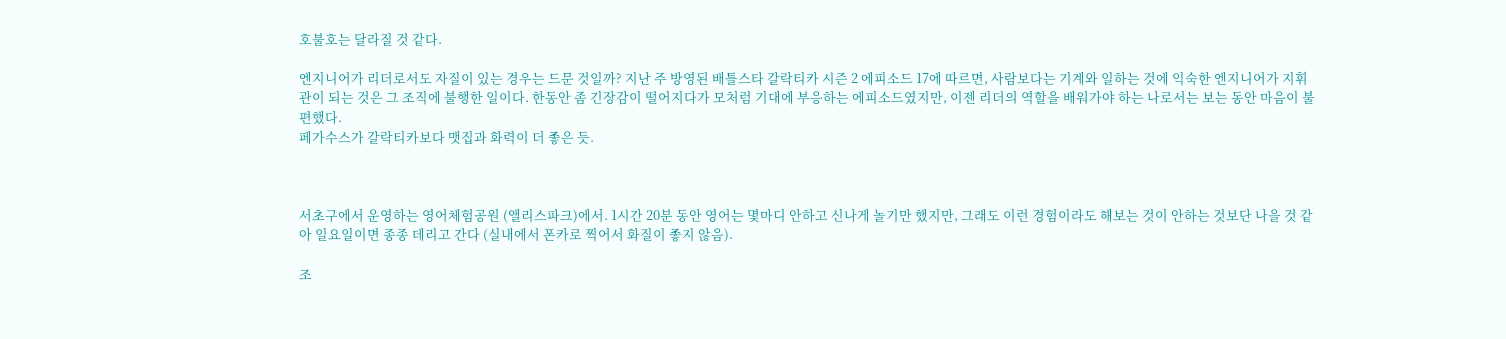호불호는 달라질 것 같다.

엔지니어가 리더로서도 자질이 있는 경우는 드문 것일까? 지난 주 방영된 배틀스타 갈락티카 시즌 2 에피소드 17에 따르면, 사람보다는 기계와 일하는 것에 익숙한 엔지니어가 지휘관이 되는 것은 그 조직에 불행한 일이다. 한동안 좀 긴장감이 떨어지다가 모처럼 기대에 부응하는 에피소드였지만, 이젠 리더의 역할을 배워가야 하는 나로서는 보는 동안 마음이 불편했다.
페가수스가 갈락티카보다 맷집과 화력이 더 좋은 듯.



서초구에서 운영하는 영어체험공원 (앨리스파크)에서. 1시간 20분 동안 영어는 몇마디 안하고 신나게 놀기만 했지만, 그래도 이런 경험이라도 해보는 것이 안하는 것보단 나을 것 같아 일요일이면 종종 데리고 간다 (실내에서 폰카로 찍어서 화질이 좋지 않음).

조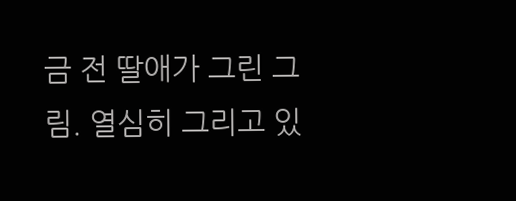금 전 딸애가 그린 그림. 열심히 그리고 있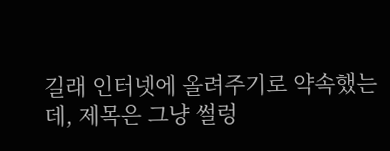길래 인터넷에 올려주기로 약속했는데, 제목은 그냥 썰렁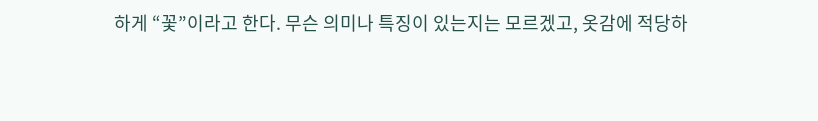하게 “꽃”이라고 한다. 무슨 의미나 특징이 있는지는 모르겠고, 옷감에 적당하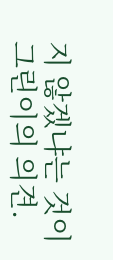지 않겠냐는 것이 그린이의 의견.